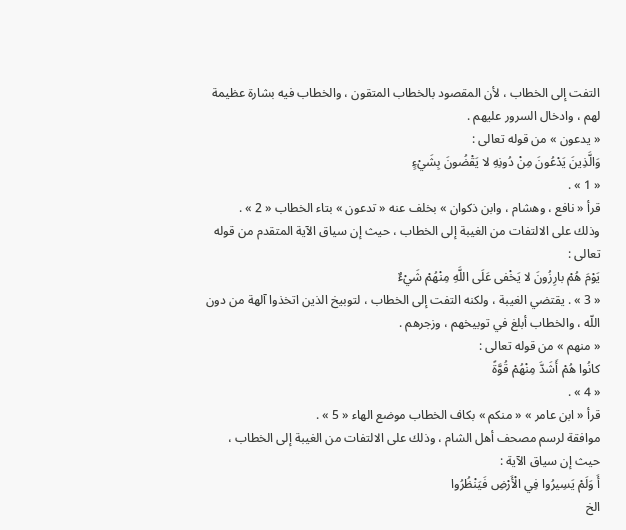التفت إلى الخطاب ، لأن المقصود بالخطاب المتقون ، والخطاب فيه بشارة عظيمة لهم ، وادخال السرور عليهم .
« يدعون » من قوله تعالى :
وَالَّذِينَ يَدْعُونَ مِنْ دُونِهِ لا يَقْضُونَ بِشَيْءٍ
« 1 » .
قرأ « نافع ، وهشام ، وابن ذكوان » بخلف عنه « تدعون » بتاء الخطاب « 2 » .
وذلك على الالتفات من الغيبة إلى الخطاب ، حيث إن سياق الآية المتقدم من قوله تعالى :
يَوْمَ هُمْ بارِزُونَ لا يَخْفى عَلَى اللَّهِ مِنْهُمْ شَيْءٌ
« 3 » . يقتضي الغيبة ، ولكنه التفت إلى الخطاب ، لتوبيخ الذين اتخذوا آلهة من دون اللّه ، والخطاب أبلغ في توبيخهم ، وزجرهم .
« منهم » من قوله تعالى :
كانُوا هُمْ أَشَدَّ مِنْهُمْ قُوَّةً
« 4 » .
قرأ « ابن عامر » « منكم » بكاف الخطاب موضع الهاء « 5 » .
موافقة لرسم مصحف أهل الشام ، وذلك على الالتفات من الغيبة إلى الخطاب ، حيث إن سياق الآية :
أَ وَلَمْ يَسِيرُوا فِي الْأَرْضِ فَيَنْظُرُوا
الخ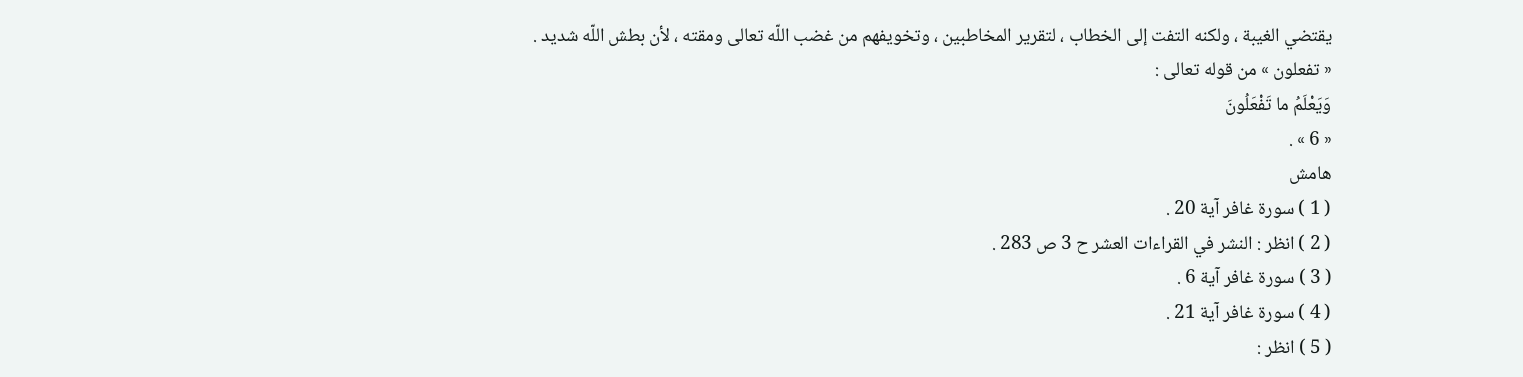يقتضي الغيبة ، ولكنه التفت إلى الخطاب ، لتقرير المخاطبين ، وتخويفهم من غضب اللّه تعالى ومقته ، لأن بطش اللّه شديد .
« تفعلون » من قوله تعالى :
وَيَعْلَمُ ما تَفْعَلُونَ
« 6 » .
هامش
( 1 ) سورة غافر آية 20 .
( 2 ) انظر : النشر في القراءات العشر ح 3 ص 283 .
( 3 ) سورة غافر آية 6 .
( 4 ) سورة غافر آية 21 .
( 5 ) انظر :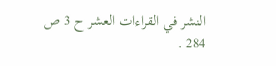النشر في القراءات العشر ح 3 ص 284 .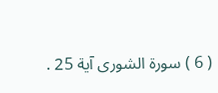( 6 ) سورة الشورى آية 25 .